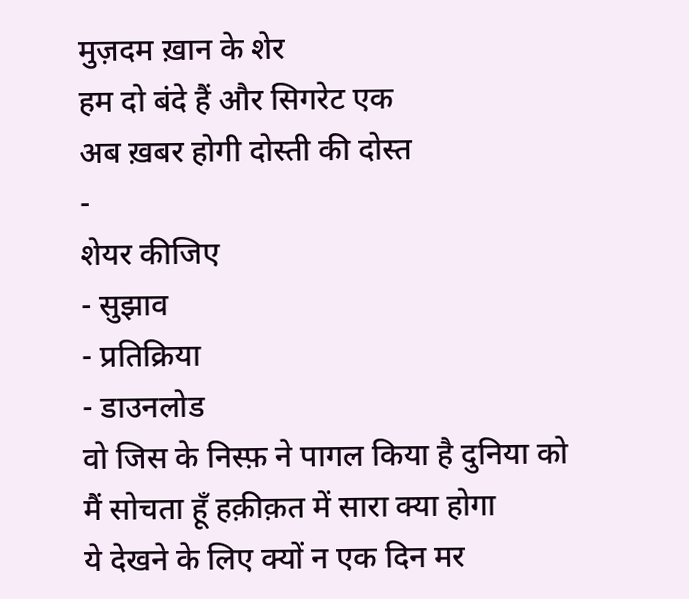मुज़दम ख़ान के शेर
हम दो बंदे हैं और सिगरेट एक
अब ख़बर होगी दोस्ती की दोस्त
-
शेयर कीजिए
- सुझाव
- प्रतिक्रिया
- डाउनलोड
वो जिस के निस्फ़ ने पागल किया है दुनिया को
मैं सोचता हूँ हक़ीक़त में सारा क्या होगा
ये देखने के लिए क्यों न एक दिन मर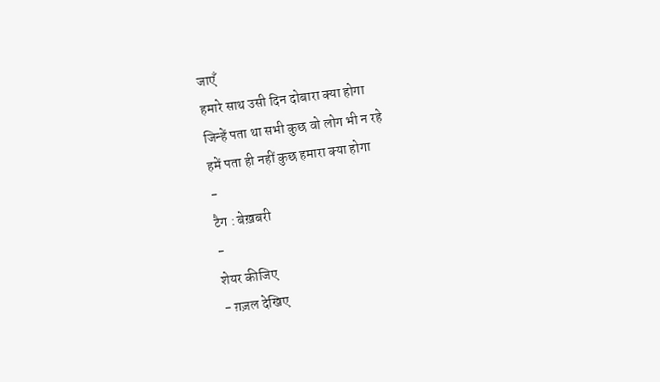जाएँ
हमारे साथ उसी दिन दोबारा क्या होगा
जिन्हें पता था सभी कुछ वो लोग भी न रहे
हमें पता ही नहीं कुछ हमारा क्या होगा
-
टैग : बेख़बरी
-
शेयर कीजिए
- ग़ज़ल देखिए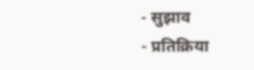- सुझाव
- प्रतिक्रिया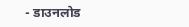- डाउनलोड